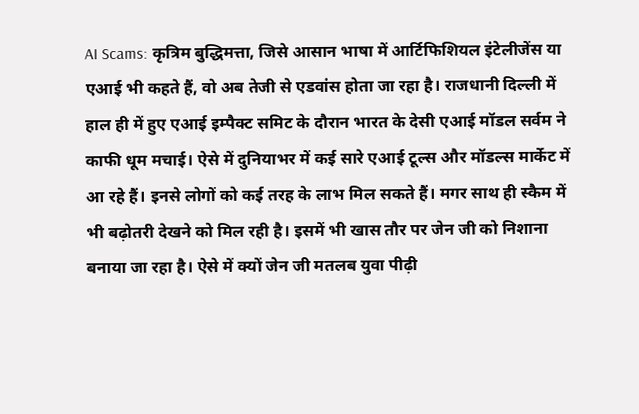AI Scams: कृत्रिम बुद्धिमत्ता, जिसे आसान भाषा में आर्टिफिशियल इंटेलीजेंस या एआई भी कहते हैं, वो अब तेजी से एडवांस होता जा रहा है। राजधानी दिल्ली में हाल ही में हुए एआई इम्पैक्ट समिट के दौरान भारत के देसी एआई मॉडल सर्वम ने काफी धूम मचाई। ऐसे में दुनियाभर में कई सारे एआई टूल्स और मॉडल्स मार्केट में आ रहे हैं। इनसे लोगों को कई तरह के लाभ मिल सकते हैं। मगर साथ ही स्कैम में भी बढ़ोतरी देखने को मिल रही है। इसमें भी खास तौर पर जेन जी को निशाना बनाया जा रहा है। ऐसे में क्यों जेन जी मतलब युवा पीढ़ी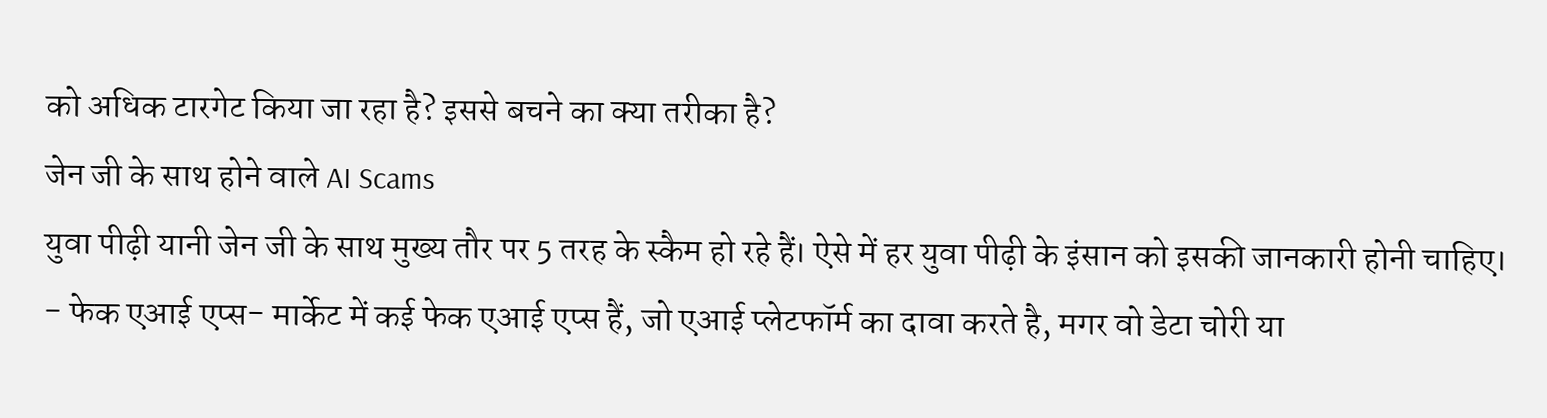को अधिक टारगेट किया जा रहा है? इससे बचने का क्या तरीका है?
जेन जी के साथ होने वाले AI Scams
युवा पीढ़ी यानी जेन जी के साथ मुख्य तौर पर 5 तरह के स्कैम हो रहे हैं। ऐसे में हर युवा पीढ़ी के इंसान को इसकी जानकारी होनी चाहिए।
- फेक एआई एप्स- मार्केट में कई फेक एआई एप्स हैं, जो एआई प्लेटफॉर्म का दावा करते है, मगर वो डेटा चोरी या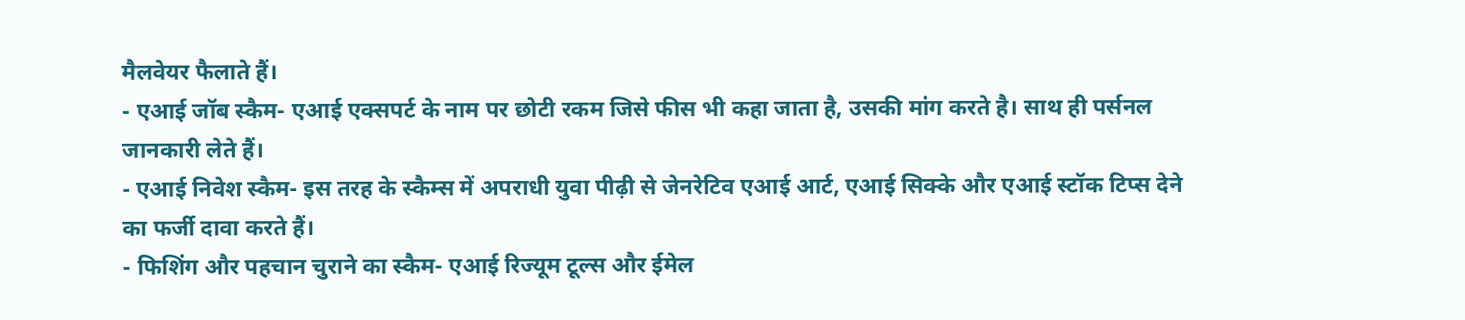मैलवेयर फैलाते हैं।
- एआई जॉब स्कैम- एआई एक्सपर्ट के नाम पर छोटी रकम जिसे फीस भी कहा जाता है, उसकी मांग करते है। साथ ही पर्सनल जानकारी लेते हैं।
- एआई निवेश स्कैम- इस तरह के स्कैम्स में अपराधी युवा पीढ़ी से जेनरेटिव एआई आर्ट, एआई सिक्के और एआई स्टॉक टिप्स देने का फर्जी दावा करते हैं।
- फिशिंग और पहचान चुराने का स्कैम- एआई रिज्यूम टूल्स और ईमेल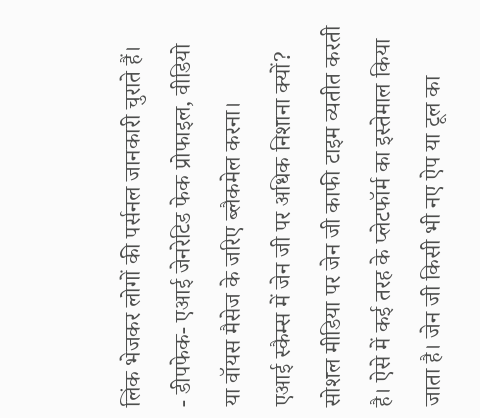लिंक भेजकर लोगों की पर्सनल जानकारी चुराते हैं।
- डीपफेक- एआई जेनरेटिड फेक प्रोफाइल, वीडियो या वॉयस मैसेज के जरिए ब्लैकमेल करना।
एआई स्कैम्स में जेन जी पर अधिक निशाना क्यों?
सोशल मीडिया पर जेन जी काफी टाइम व्यतीत करती है। ऐसे में कई तरह के प्लेटफॉर्म का इस्तेमाल किया जाता है। जेन जी किसी भी नए ऐप या टूल का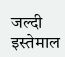जल्दी इस्तेमाल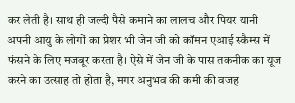कर लेती है। साथ ही जल्दी पैसे कमाने का लालच और पियर यानी अपनी आयु के लोगों का प्रेशर भी जेन जी को कॉमन एआई स्कैम्स में फंसने के लिए मजबूर करता है। ऐसे में जेन जी के पास तकनीक का यूज करने का उत्साह तो होता है, मगर अनुभव की कमी की वजह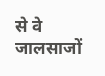से वे जालसाजों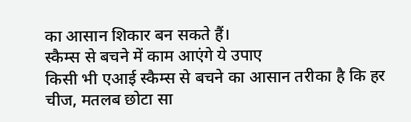का आसान शिकार बन सकते हैं।
स्कैम्स से बचने में काम आएंगे ये उपाए
किसी भी एआई स्कैम्स से बचने का आसान तरीका है कि हर चीज, मतलब छोटा सा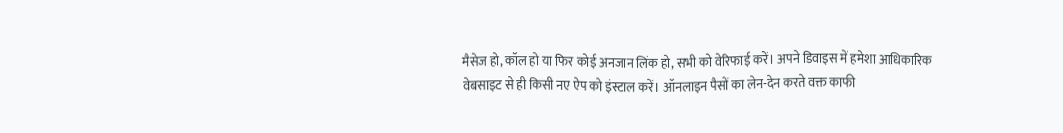मैसेज हो, कॉल हो या फिर कोई अनजान लिंक हो, सभी को वेरिफाई करें। अपने डिवाइस में हमेशा आधिकारिक वेबसाइट से ही किसी नए ऐप को इंस्टाल करें। ऑनलाइन पैसों का लेन-देन करते वक्त काफी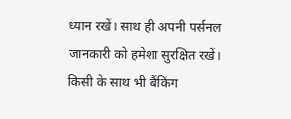ध्यान रखें। साथ ही अपनी पर्सनल जानकारी को हमेशा सुरक्षित रखें। किसी के साथ भी बैंकिंग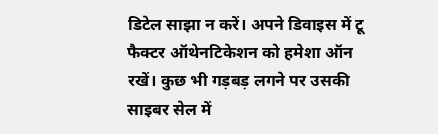डिटेल साझा न करें। अपने डिवाइस में टू फैक्टर ऑथेनटिकेशन को हमेशा ऑन रखें। कुछ भी गड़बड़ लगने पर उसकी साइबर सेल में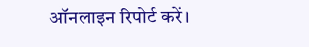ऑनलाइन रिपोर्ट करें।